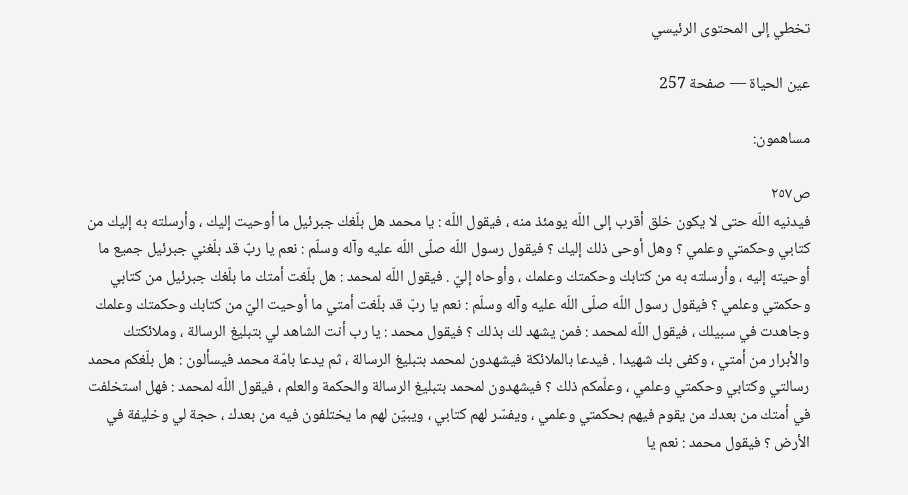تخطي إلى المحتوى الرئيسي

عين الحياة — صفحة 257

مساهمون:

ص٢٥٧
فيدنيه اللّه حتى لا يكون خلق أقرب إلى اللّه يومئذ منه ، فيقول اللّه : يا محمد هل بلّغك جبرئيل ما أوحيت إليك ، وأرسلته به إليك من كتابي وحكمتي وعلمي ؟ وهل أوحى ذلك إليك ؟ فيقول رسول اللّه صلّى اللّه عليه وآله وسلّم : نعم يا ربّ قد بلّغني جبرئيل جميع ما أوحيته إليه ، وأرسلته به من كتابك وحكمتك وعلمك ، وأوحاه إليّ . فيقول اللّه لمحمد : هل بلّغت أمتك ما بلّغك جبرئيل من كتابي وحكمتي وعلمي ؟ فيقول رسول اللّه صلّى اللّه عليه وآله وسلّم : نعم يا ربّ قد بلّغت أمتي ما أوحيت اليّ من كتابك وحكمتك وعلمك وجاهدت في سبيلك ، فيقول اللّه لمحمد : فمن يشهد لك بذلك ؟ فيقول محمد : يا رب أنت الشاهد لي بتبليغ الرسالة ، وملائكتك والأبرار من أمتي ، وكفى بك شهيدا . فيدعا بالملائكة فيشهدون لمحمد بتبليغ الرسالة ، ثم يدعا بامّة محمد فيسألون : هل بلّغكم محمد رسالتي وكتابي وحكمتي وعلمي ، وعلّمكم ذلك ؟ فيشهدون لمحمد بتبليغ الرسالة والحكمة والعلم ، فيقول اللّه لمحمد : فهل استخلفت في أمتك من بعدك من يقوم فيهم بحكمتي وعلمي ، ويفسّر لهم كتابي ، ويبيّن لهم ما يختلفون فيه من بعدك ، حجة لي وخليفة في الأرض ؟ فيقول محمد : نعم يا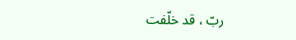ربّ ، قد خلّفت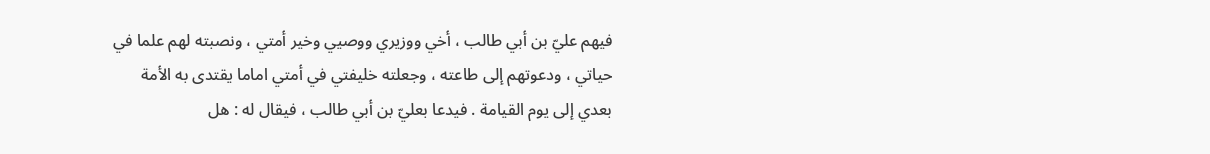فيهم عليّ بن أبي طالب ، أخي ووزيري ووصيي وخير أمتي ، ونصبته لهم علما في حياتي ، ودعوتهم إلى طاعته ، وجعلته خليفتي في أمتي اماما يقتدى به الأمة بعدي إلى يوم القيامة . فيدعا بعليّ بن أبي طالب ، فيقال له : هل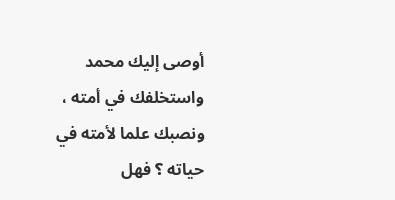أوصى إليك محمد واستخلفك في أمته ، ونصبك علما لأمته في حياته ؟ فهل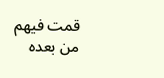قمت فيهم من بعده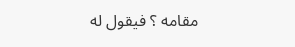مقامه ؟ فيقول له